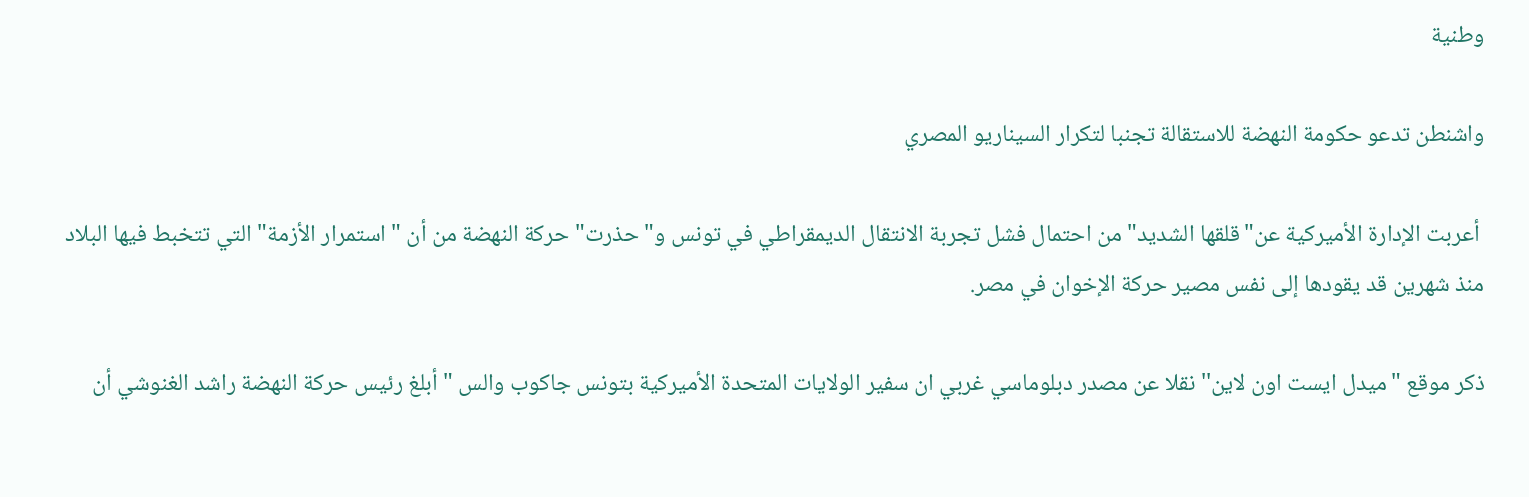وطنية

واشنطن تدعو حكومة النهضة للاستقالة تجنبا لتكرار السيناريو المصري

 أعربت الإدارة الأميركية عن"قلقها الشديد"من احتمال فشل تجربة الانتقال الديمقراطي في تونس و"حذرت" حركة النهضة من أن "استمرار الأزمة" التي تتخبط فيها البلاد منذ شهرين قد يقودها إلى نفس مصير حركة الإخوان في مصر.

ذكر موقع "ميدل ايست اون لاين'' نقلا عن مصدر دبلوماسي غربي ان سفير الولايات المتحدة الأميركية بتونس جاكوب والس "أبلغ رئيس حركة النهضة راشد الغنوشي أن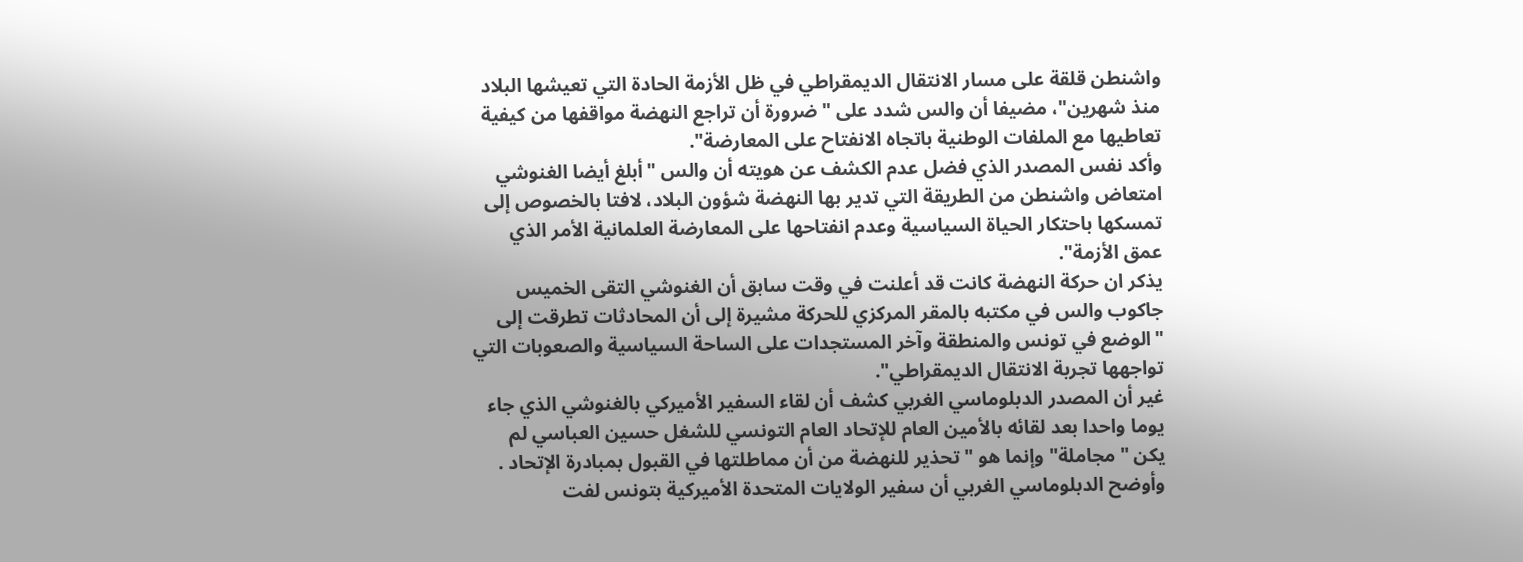واشنطن قلقة على مسار الانتقال الديمقراطي في ظل الأزمة الحادة التي تعيشها البلاد منذ شهرين"، مضيفا أن والس شدد على "ضرورة أن تراجع النهضة مواقفها من كيفية تعاطيها مع الملفات الوطنية باتجاه الانفتاح على المعارضة".
وأكد نفس المصدر الذي فضل عدم الكشف عن هويته أن والس "أبلغ أيضا الغنوشي امتعاض واشنطن من الطريقة التي تدير بها النهضة شؤون البلاد، لافتا بالخصوص إلى تمسكها باحتكار الحياة السياسية وعدم انفتاحها على المعارضة العلمانية الأمر الذي عمق الأزمة".
يذكر ان حركة النهضة كانت قد أعلنت في وقت سابق أن الغنوشي التقى الخميس جاكوب والس في مكتبه بالمقر المركزي للحركة مشيرة إلى أن المحادثات تطرقت إلى "الوضع في تونس والمنطقة وآخر المستجدات على الساحة السياسية والصعوبات التي تواجهها تجربة الانتقال الديمقراطي".
غير أن المصدر الدبلوماسي الغربي كشف أن لقاء السفير الأميركي بالغنوشي الذي جاء يوما واحدا بعد لقائه بالأمين العام للإتحاد العام التونسي للشغل حسين العباسي لم يكن "مجاملة" وإنما هو "تحذير للنهضة من أن مماطلتها في القبول بمبادرة الإتحاد .
وأوضح الدبلوماسي الغربي أن سفير الولايات المتحدة الأميركية بتونس لفت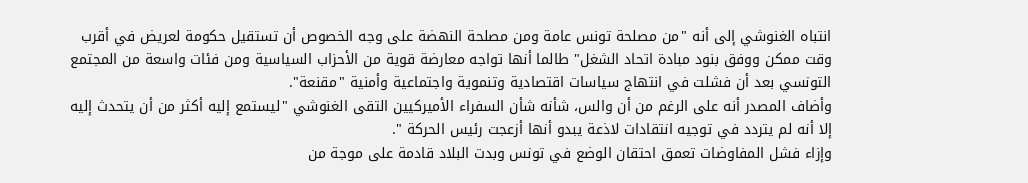انتباه الغنوشي إلى أنه "من مصلحة تونس عامة ومن مصلحة النهضة على وجه الخصوص أن تستقيل حكومة لعريض في أقرب وقت ممكن ووفق بنود مبادة اتحاد الشغل" طالما أنها تواجه معارضة قوية من الأحزاب السياسية ومن فئات واسعة من المجتمع التونسي بعد أن فشلت في انتهاج سياسات اقتصادية وتنموية واجتماعية وأمنية "مقنعة".
وأضاف المصدر أنه على الرغم من أن والس، شأنه شأن السفراء الأميركيين التقى الغنوشي "ليستمع إليه أكثر من أن يتحدث إليه إلا أنه لم يتردد في توجيه انتقادات لاذعة يبدو أنها أزعجت رئيس الحركة ".
وإزاء فشل المفاوضات تعمق احتقان الوضع في تونس وبدت البلاد قادمة على موجة من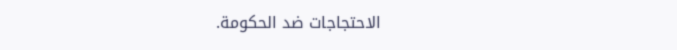الاحتجاجات ضد الحكومة.